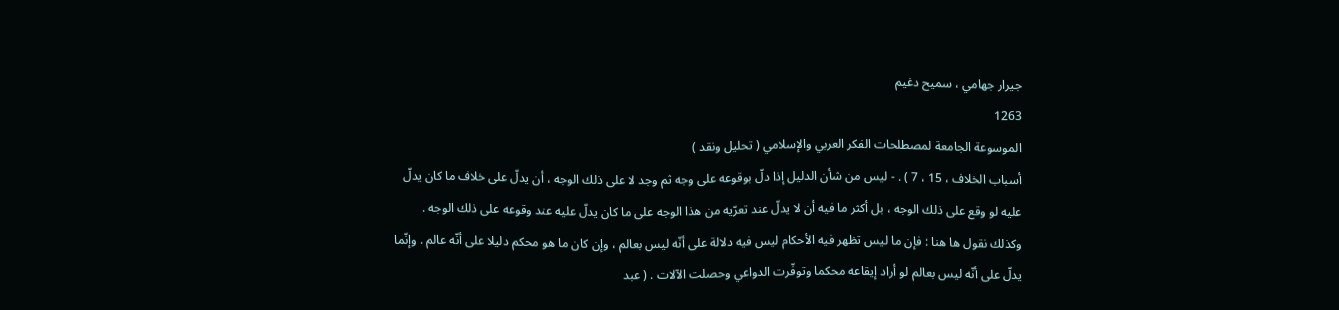جيرار جهامي ، سميح دغيم
1263
الموسوعة الجامعة لمصطلحات الفكر العربي والإسلامي ( تحليل ونقد )
أسباب الخلاف ، 15 ، 7 ) . - ليس من شأن الدليل إذا دلّ بوقوعه على وجه ثم وجد لا على ذلك الوجه ، أن يدلّ على خلاف ما كان يدلّ عليه لو وقع على ذلك الوجه ، بل أكثر ما فيه أن لا يدلّ عند تعرّيه من هذا الوجه على ما كان يدلّ عليه عند وقوعه على ذلك الوجه . وكذلك نقول ها هنا : فإن ما ليس تظهر فيه الأحكام ليس فيه دلالة على أنّه ليس بعالم ، وإن كان ما هو محكم دليلا على أنّه عالم . وإنّما يدلّ على أنّه ليس بعالم لو أراد إيقاعه محكما وتوفّرت الدواعي وحصلت الآلات . ( عبد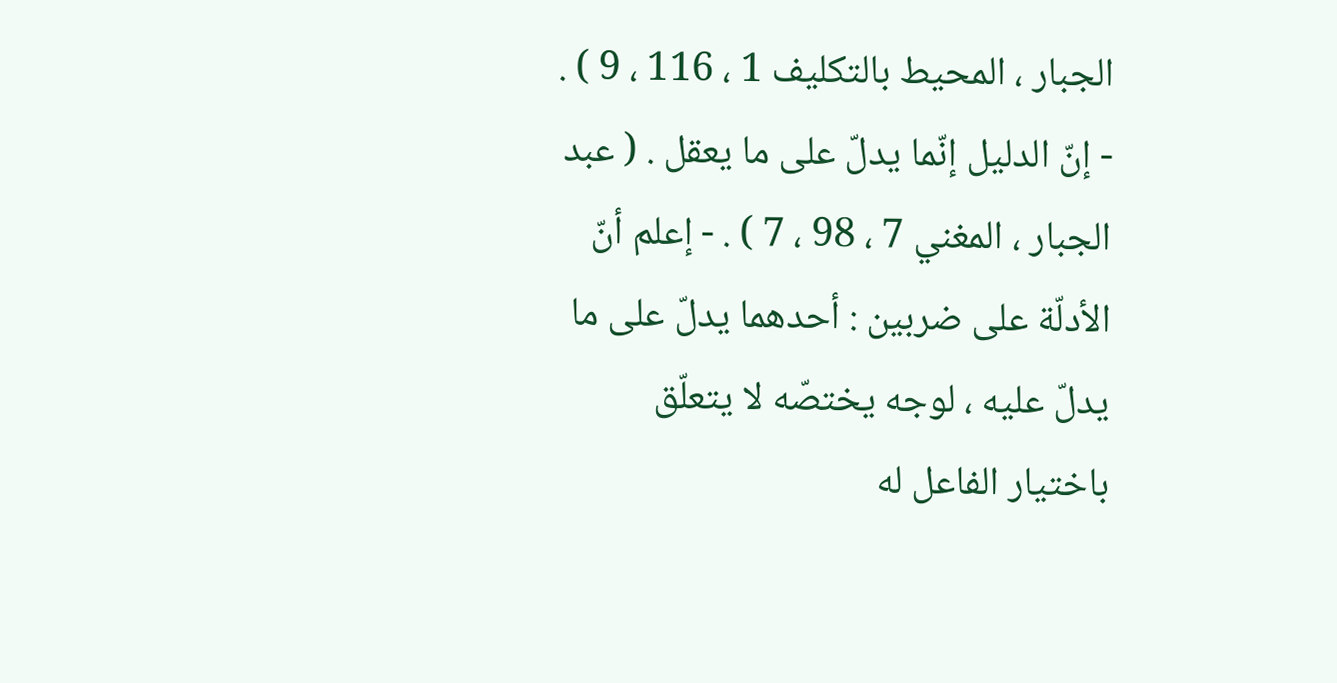الجبار ، المحيط بالتكليف 1 ، 116 ، 9 ) . - إنّ الدليل إنّما يدلّ على ما يعقل . ( عبد الجبار ، المغني 7 ، 98 ، 7 ) . - إعلم أنّ الأدلّة على ضربين : أحدهما يدلّ على ما يدلّ عليه ، لوجه يختصّه لا يتعلّق باختيار الفاعل له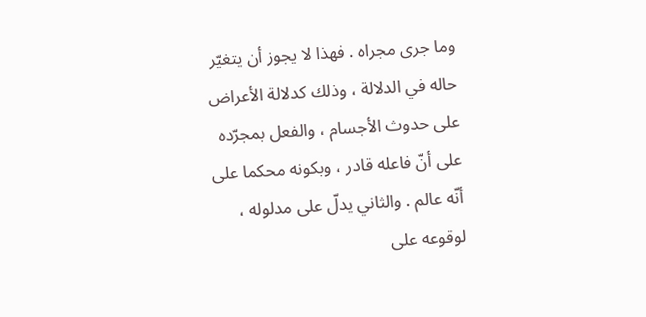وما جرى مجراه . فهذا لا يجوز أن يتغيّر حاله في الدلالة ، وذلك كدلالة الأعراض على حدوث الأجسام ، والفعل بمجرّده على أنّ فاعله قادر ، وبكونه محكما على أنّه عالم . والثاني يدلّ على مدلوله ، لوقوعه على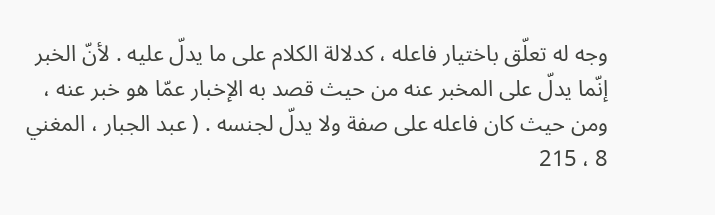وجه له تعلّق باختيار فاعله ، كدلالة الكلام على ما يدلّ عليه . لأنّ الخبر إنّما يدلّ على المخبر عنه من حيث قصد به الإخبار عمّا هو خبر عنه ، ومن حيث كان فاعله على صفة ولا يدلّ لجنسه . ( عبد الجبار ، المغني 8 ، 215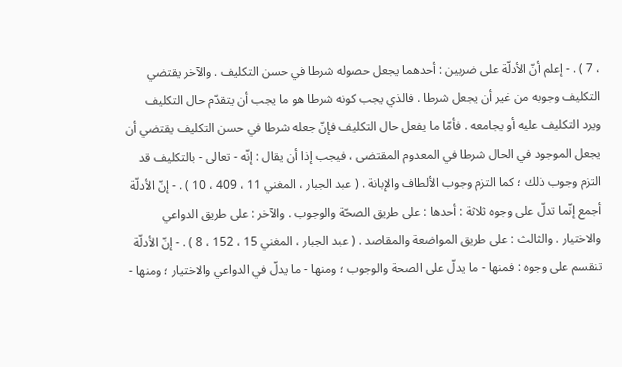، 7 ) . - إعلم أنّ الأدلّة على ضربين : أحدهما يجعل حصوله شرطا في حسن التكليف . والآخر يقتضي التكليف وجوبه من غير أن يجعل شرطا . فالذي يجب كونه شرطا هو ما يجب أن يتقدّم حال التكليف ويرد التكليف عليه أو يجامعه . فأمّا ما يفعل حال التكليف فإنّ جعله شرطا في حسن التكليف يقتضي أن يجعل الموجود في الحال شرطا في المعدوم المقتضى ، فيجب إذا أن يقال : إنّه - تعالى - بالتكليف قد التزم وجوب ذلك ؛ كما التزم وجوب الألطاف والإبانة . ( عبد الجبار ، المغني 11 ، 409 ، 10 ) . - إنّ الأدلّة أجمع إنّما تدلّ على وجوه ثلاثة : أحدها : على طريق الصحّة والوجوب . والآخر : على طريق الدواعي والاختيار . والثالث : على طريق المواضعة والمقاصد . ( عبد الجبار ، المغني 15 ، 152 ، 8 ) . - إنّ الأدلّة تنقسم على وجوه : فمنها - ما يدلّ على الصحة والوجوب ؛ ومنها - ما يدلّ في الدواعي والاختيار ؛ ومنها -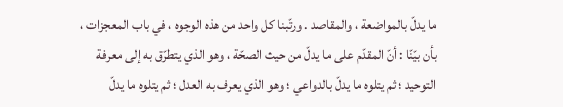ما يدلّ بالمواضعة ، والمقاصد . ورتّبنا كل واحد من هذه الوجوه ، في باب المعجزات ، بأن بيّنّا : أنّ المقدّم على ما يدلّ من حيث الصحّة ، وهو الذي يتطرّق به إلى معرفة التوحيد ؛ ثم يتلوه ما يدلّ بالدواعي ؛ وهو الذي يعرف به العدل ؛ ثم يتلوه ما يدلّ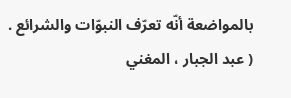بالمواضعة أنّه تعرّف النبوّات والشرائع . ( عبد الجبار ، المغني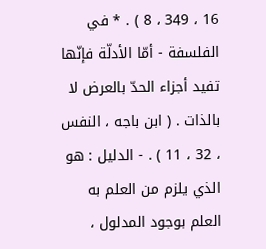16 ، 349 ، 8 ) . * في الفلسفة - أمّا الأدلّة فإنّها تفيد أجزاء الحدّ بالعرض لا بالذات . ( ابن باجه ، النفس ، 32 ، 11 ) . - الدليل : هو الذي يلزم من العلم به العلم بوجود المدلول ،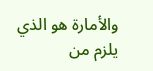والأمارة هو الذي يلزم من